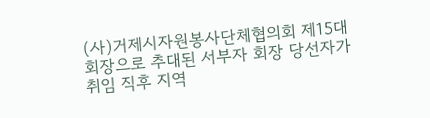(사)거제시자원봉사단체협의회 제15대 회장으로 추대된 서부자 회장 당선자가 취임 직후 지역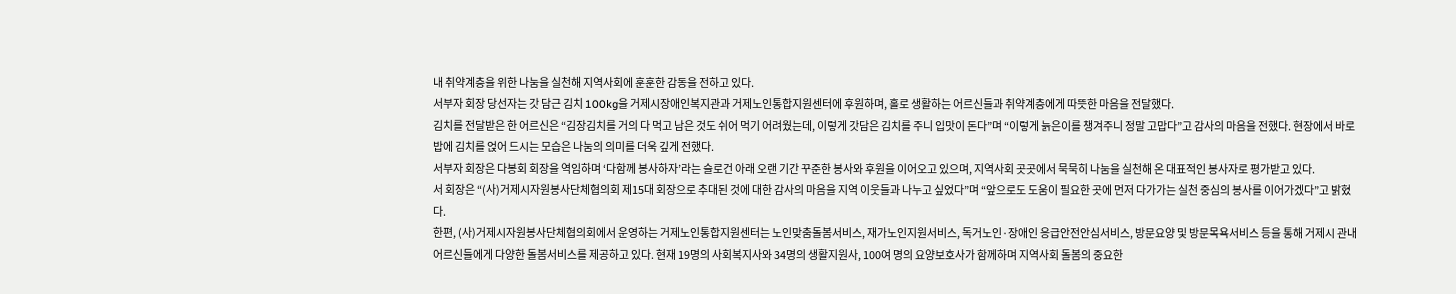내 취약계층을 위한 나눔을 실천해 지역사회에 훈훈한 감동을 전하고 있다.
서부자 회장 당선자는 갓 담근 김치 100kg을 거제시장애인복지관과 거제노인통합지원센터에 후원하며, 홀로 생활하는 어르신들과 취약계층에게 따뜻한 마음을 전달했다.
김치를 전달받은 한 어르신은 “김장김치를 거의 다 먹고 남은 것도 쉬어 먹기 어려웠는데, 이렇게 갓담은 김치를 주니 입맛이 돈다”며 “이렇게 늙은이를 챙겨주니 정말 고맙다”고 감사의 마음을 전했다. 현장에서 바로 밥에 김치를 얹어 드시는 모습은 나눔의 의미를 더욱 깊게 전했다.
서부자 회장은 다봉회 회장을 역임하며 ‘다함께 봉사하자’라는 슬로건 아래 오랜 기간 꾸준한 봉사와 후원을 이어오고 있으며, 지역사회 곳곳에서 묵묵히 나눔을 실천해 온 대표적인 봉사자로 평가받고 있다.
서 회장은 “(사)거제시자원봉사단체협의회 제15대 회장으로 추대된 것에 대한 감사의 마음을 지역 이웃들과 나누고 싶었다”며 “앞으로도 도움이 필요한 곳에 먼저 다가가는 실천 중심의 봉사를 이어가겠다”고 밝혔다.
한편, (사)거제시자원봉사단체협의회에서 운영하는 거제노인통합지원센터는 노인맞춤돌봄서비스, 재가노인지원서비스, 독거노인·장애인 응급안전안심서비스, 방문요양 및 방문목욕서비스 등을 통해 거제시 관내 어르신들에게 다양한 돌봄서비스를 제공하고 있다. 현재 19명의 사회복지사와 34명의 생활지원사, 100여 명의 요양보호사가 함께하며 지역사회 돌봄의 중요한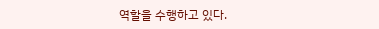역할을 수행하고 있다.